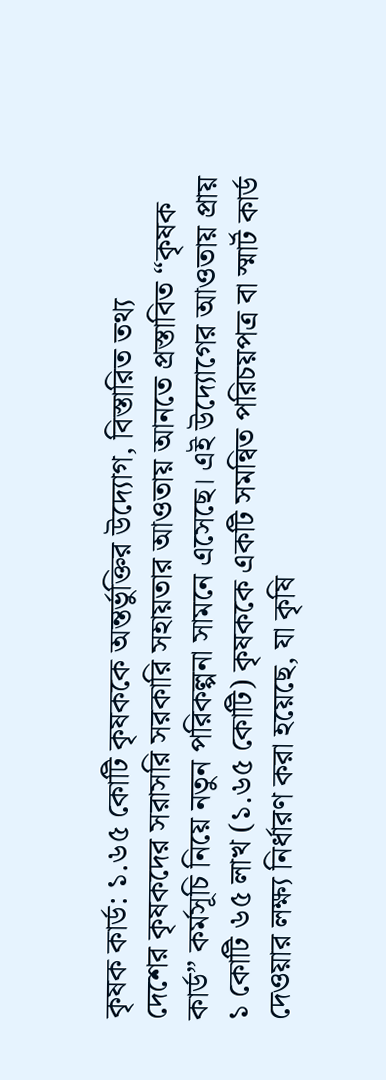কৃষক কার্ড: ১.৬৫ কোটি কৃষককে অন্তর্ভুক্তির উদ্যোগ, বিস্তারিত তথ্য
দেশের কৃষকদের সরাসরি সরকারি সহায়তার আওতায় আনতে প্রস্তাবিত “কৃষক কার্ড” কর্মসূচি নিয়ে নতুন পরিকল্পনা সামনে এসেছে। এই উদ্যোগের আওতায় প্রায় ১ কোটি ৬৫ লাখ (১.৬৫ কোটি) কৃষককে একটি সমন্বিত পরিচয়পত্র বা স্মার্ট কার্ড দেওয়ার লক্ষ্য নির্ধারণ করা হয়েছে, যা কৃষি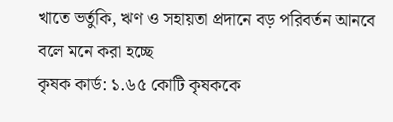খাতে ভর্তুকি, ঋণ ও সহায়তা প্রদানে বড় পরিবর্তন আনবে বলে মনে করা হচ্ছে
কৃষক কার্ড: ১.৬৫ কোটি কৃষককে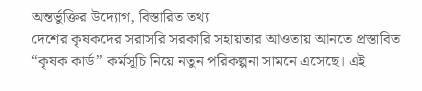অন্তর্ভুক্তির উদ্যোগ, বিস্তারিত তথ্য
দেশের কৃষকদের সরাসরি সরকারি সহায়তার আওতায় আনতে প্রস্তাবিত “কৃষক কার্ড” কর্মসূচি নিয়ে নতুন পরিকল্পনা সামনে এসেছে। এই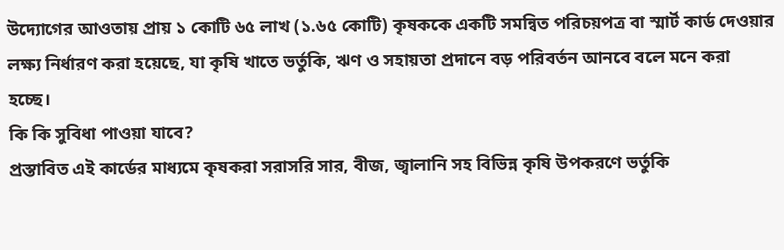উদ্যোগের আওতায় প্রায় ১ কোটি ৬৫ লাখ (১.৬৫ কোটি) কৃষককে একটি সমন্বিত পরিচয়পত্র বা স্মার্ট কার্ড দেওয়ার লক্ষ্য নির্ধারণ করা হয়েছে, যা কৃষি খাতে ভর্তুকি, ঋণ ও সহায়তা প্রদানে বড় পরিবর্তন আনবে বলে মনে করা হচ্ছে।
কি কি সুবিধা পাওয়া যাবে?
প্রস্তাবিত এই কার্ডের মাধ্যমে কৃষকরা সরাসরি সার, বীজ, জ্বালানি সহ বিভিন্ন কৃষি উপকরণে ভর্তুকি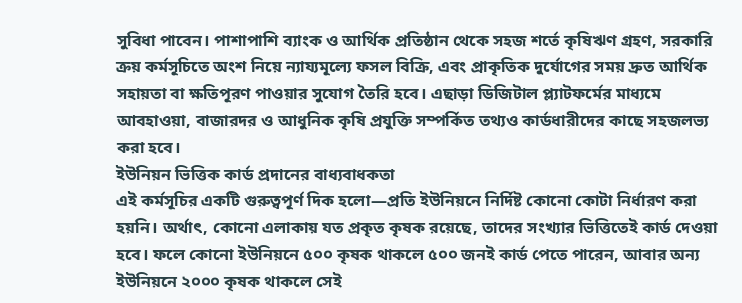সুবিধা পাবেন। পাশাপাশি ব্যাংক ও আর্থিক প্রতিষ্ঠান থেকে সহজ শর্তে কৃষিঋণ গ্রহণ, সরকারি ক্রয় কর্মসূচিতে অংশ নিয়ে ন্যায্যমূল্যে ফসল বিক্রি, এবং প্রাকৃতিক দুর্যোগের সময় দ্রুত আর্থিক সহায়তা বা ক্ষতিপূরণ পাওয়ার সুযোগ তৈরি হবে। এছাড়া ডিজিটাল প্ল্যাটফর্মের মাধ্যমে আবহাওয়া, বাজারদর ও আধুনিক কৃষি প্রযুক্তি সম্পর্কিত তথ্যও কার্ডধারীদের কাছে সহজলভ্য করা হবে।
ইউনিয়ন ভিত্তিক কার্ড প্রদানের বাধ্যবাধকতা
এই কর্মসূচির একটি গুরুত্বপূর্ণ দিক হলো—প্রতি ইউনিয়নে নির্দিষ্ট কোনো কোটা নির্ধারণ করা হয়নি। অর্থাৎ, কোনো এলাকায় যত প্রকৃত কৃষক রয়েছে, তাদের সংখ্যার ভিত্তিতেই কার্ড দেওয়া হবে। ফলে কোনো ইউনিয়নে ৫০০ কৃষক থাকলে ৫০০ জনই কার্ড পেতে পারেন, আবার অন্য ইউনিয়নে ২০০০ কৃষক থাকলে সেই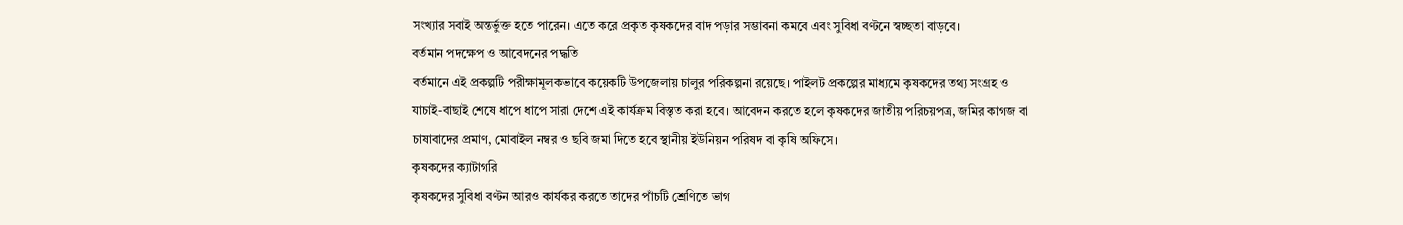সংখ্যার সবাই অন্তর্ভুক্ত হতে পারেন। এতে করে প্রকৃত কৃষকদের বাদ পড়ার সম্ভাবনা কমবে এবং সুবিধা বণ্টনে স্বচ্ছতা বাড়বে।
বর্তমান পদক্ষেপ ও আবেদনের পদ্ধতি
বর্তমানে এই প্রকল্পটি পরীক্ষামূলকভাবে কয়েকটি উপজেলায় চালুর পরিকল্পনা রয়েছে। পাইলট প্রকল্পের মাধ্যমে কৃষকদের তথ্য সংগ্রহ ও যাচাই-বাছাই শেষে ধাপে ধাপে সারা দেশে এই কার্যক্রম বিস্তৃত করা হবে। আবেদন করতে হলে কৃষকদের জাতীয় পরিচয়পত্র, জমির কাগজ বা চাষাবাদের প্রমাণ, মোবাইল নম্বর ও ছবি জমা দিতে হবে স্থানীয় ইউনিয়ন পরিষদ বা কৃষি অফিসে।
কৃষকদের ক্যাটাগরি
কৃষকদের সুবিধা বণ্টন আরও কার্যকর করতে তাদের পাঁচটি শ্রেণিতে ভাগ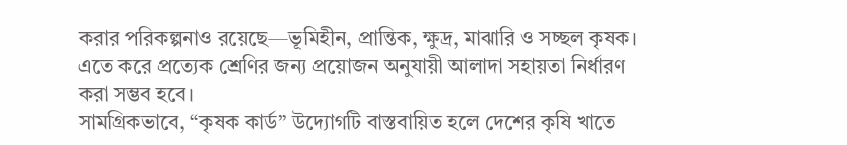করার পরিকল্পনাও রয়েছে—ভূমিহীন, প্রান্তিক, ক্ষুদ্র, মাঝারি ও সচ্ছল কৃষক। এতে করে প্রত্যেক শ্রেণির জন্য প্রয়োজন অনুযায়ী আলাদা সহায়তা নির্ধারণ করা সম্ভব হবে।
সামগ্রিকভাবে, “কৃষক কার্ড” উদ্যোগটি বাস্তবায়িত হলে দেশের কৃষি খাতে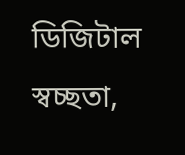ডিজিটাল স্বচ্ছতা,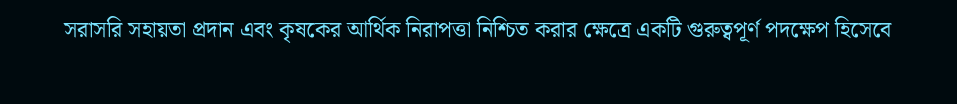সরাসরি সহায়তা প্রদান এবং কৃষকের আর্থিক নিরাপত্তা নিশ্চিত করার ক্ষেত্রে একটি গুরুত্বপূর্ণ পদক্ষেপ হিসেবে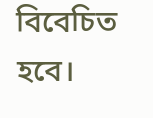বিবেচিত হবে।